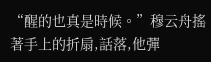“醒的也真是時候。”穆云舟搖著手上的折扇,話落,他彈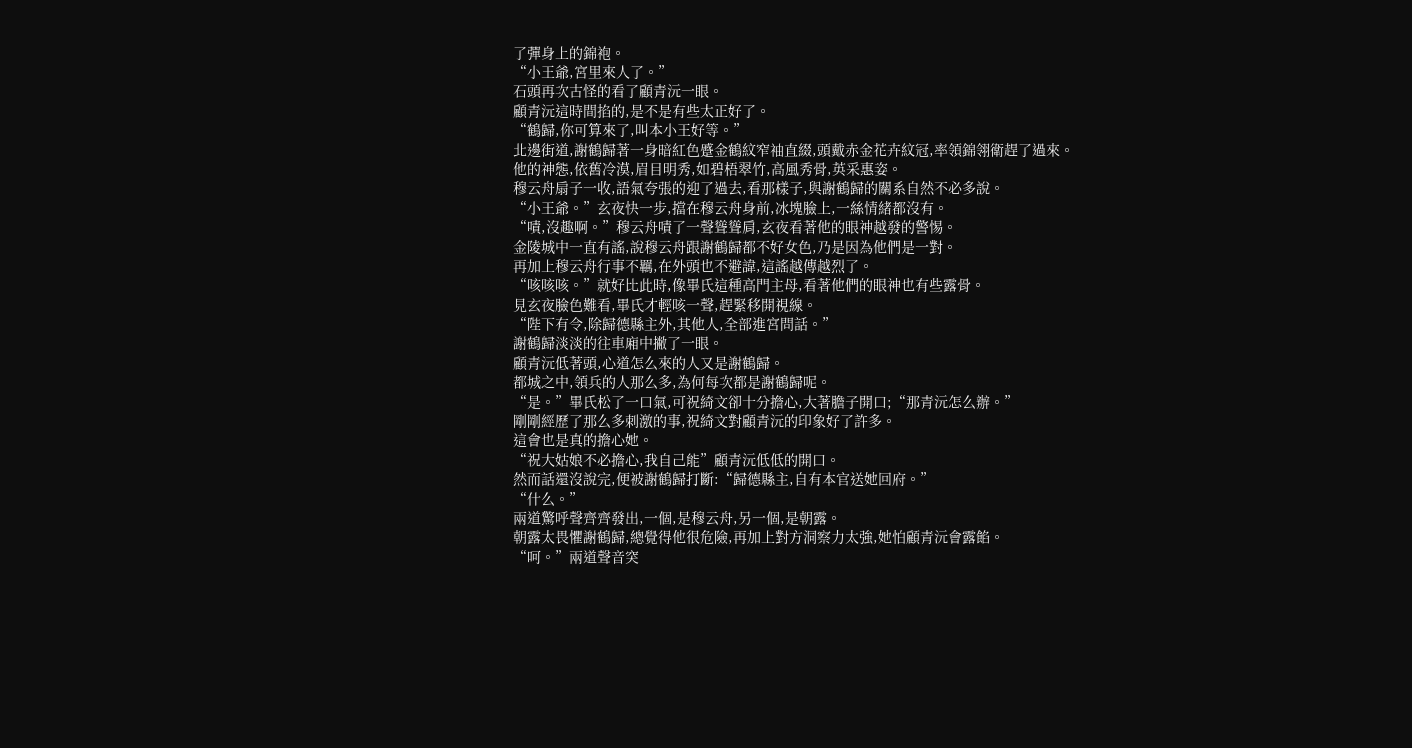了彈身上的錦袍。
“小王爺,宮里來人了。”
石頭再次古怪的看了顧青沅一眼。
顧青沅這時間掐的,是不是有些太正好了。
“鶴歸,你可算來了,叫本小王好等。”
北邊街道,謝鶴歸著一身暗紅色蹙金鶴紋窄袖直綴,頭戴赤金花卉紋冠,率領錦翎衛趕了過來。
他的神態,依舊冷漠,眉目明秀,如碧梧翠竹,高風秀骨,英采惠姿。
穆云舟扇子一收,語氣夸張的迎了過去,看那樣子,與謝鶴歸的關系自然不必多說。
“小王爺。”玄夜快一步,擋在穆云舟身前,冰塊臉上,一絲情緒都沒有。
“嘖,沒趣啊。”穆云舟嘖了一聲聳聳肩,玄夜看著他的眼神越發的警惕。
金陵城中一直有謠,說穆云舟跟謝鶴歸都不好女色,乃是因為他們是一對。
再加上穆云舟行事不羈,在外頭也不避諱,這謠越傳越烈了。
“咳咳咳。”就好比此時,像畢氏這種高門主母,看著他們的眼神也有些露骨。
見玄夜臉色難看,畢氏才輕咳一聲,趕緊移開視線。
“陛下有令,除歸德縣主外,其他人,全部進宮問話。”
謝鶴歸淡淡的往車廂中撇了一眼。
顧青沅低著頭,心道怎么來的人又是謝鶴歸。
都城之中,領兵的人那么多,為何每次都是謝鶴歸呢。
“是。”畢氏松了一口氣,可祝綺文卻十分擔心,大著膽子開口;“那青沅怎么辦。”
剛剛經歷了那么多刺激的事,祝綺文對顧青沅的印象好了許多。
這會也是真的擔心她。
“祝大姑娘不必擔心,我自己能”顧青沅低低的開口。
然而話還沒說完,便被謝鶴歸打斷:“歸德縣主,自有本官送她回府。”
“什么。”
兩道驚呼聲齊齊發出,一個,是穆云舟,另一個,是朝露。
朝露太畏懼謝鶴歸,總覺得他很危險,再加上對方洞察力太強,她怕顧青沅會露餡。
“呵。”兩道聲音突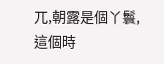兀,朝露是個丫鬟,這個時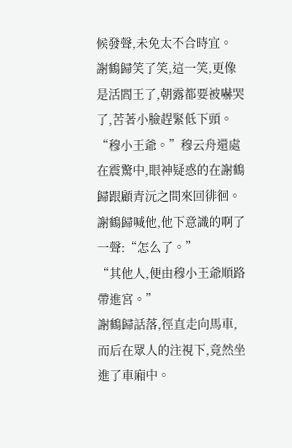候發聲,未免太不合時宜。
謝鶴歸笑了笑,這一笑,更像是活閻王了,朝露都要被嚇哭了,苦著小臉趕緊低下頭。
“穆小王爺。”穆云舟還處在震驚中,眼神疑惑的在謝鶴歸跟顧青沅之間來回徘徊。
謝鶴歸喊他,他下意識的啊了一聲:“怎么了。”
“其他人,便由穆小王爺順路帶進宮。”
謝鶴歸話落,徑直走向馬車,而后在眾人的注視下,竟然坐進了車廂中。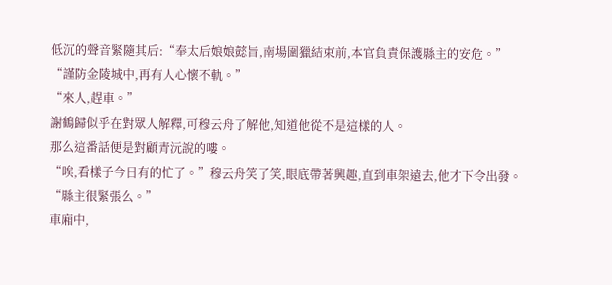低沉的聲音緊隨其后:“奉太后娘娘懿旨,南場圍獵結束前,本官負責保護縣主的安危。”
“謹防金陵城中,再有人心懷不軌。”
“來人,趕車。”
謝鶴歸似乎在對眾人解釋,可穆云舟了解他,知道他從不是這樣的人。
那么這番話便是對顧青沅說的嘍。
“唉,看樣子今日有的忙了。”穆云舟笑了笑,眼底帶著興趣,直到車架遠去,他才下令出發。
“縣主很緊張么。”
車廂中,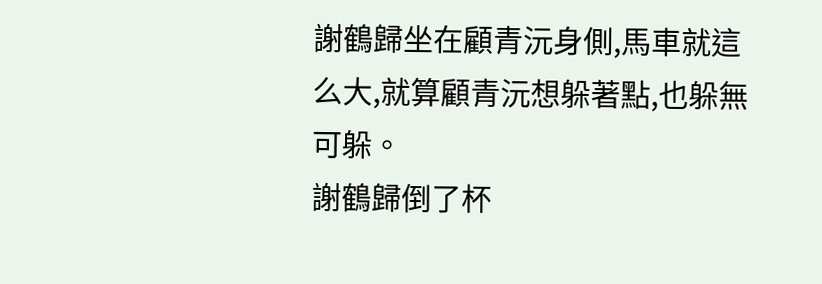謝鶴歸坐在顧青沅身側,馬車就這么大,就算顧青沅想躲著點,也躲無可躲。
謝鶴歸倒了杯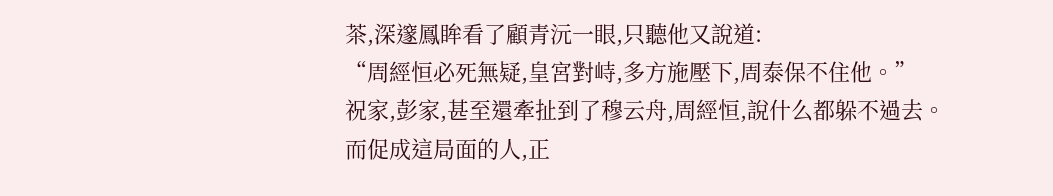茶,深邃鳳眸看了顧青沅一眼,只聽他又說道:
“周經恒必死無疑,皇宮對峙,多方施壓下,周泰保不住他。”
祝家,彭家,甚至還牽扯到了穆云舟,周經恒,說什么都躲不過去。
而促成這局面的人,正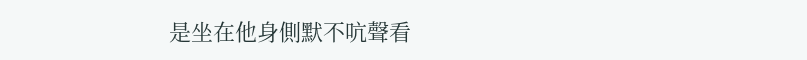是坐在他身側默不吭聲看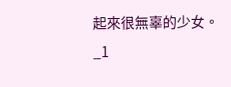起來很無辜的少女。
_1